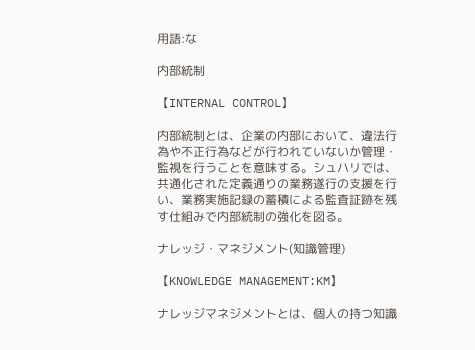用語:な

内部統制

【INTERNAL CONTROL】

内部統制とは、企業の内部において、違法行為や不正行為などが行われていないか管理・監視を行うことを意味する。シュハリでは、共通化された定義通りの業務遂行の支援を行い、業務実施記録の蓄積による監査証跡を残す仕組みで内部統制の強化を図る。

ナレッジ・マネジメント(知識管理)

【KNOWLEDGE MANAGEMENT:KM】

ナレッジマネジメントとは、個人の持つ知識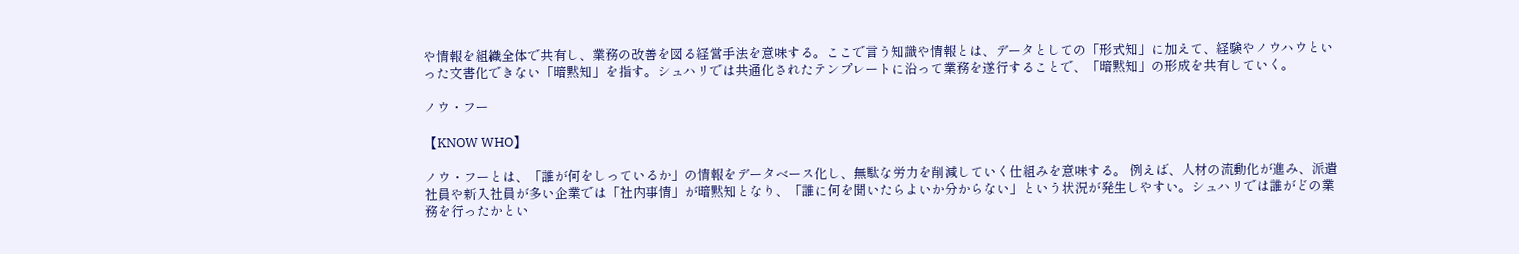や情報を組織全体で共有し、業務の改善を図る経営手法を意味する。ここで言う知識や情報とは、データとしての「形式知」に加えて、経験やノウハウといった文書化できない「暗黙知」を指す。シュハリでは共通化されたテンプレートに沿って業務を遂行することで、「暗黙知」の形成を共有していく。

ノウ・フー

【KNOW WHO】

ノウ・フーとは、「誰が何をしっているか」の情報をデータベース化し、無駄な労力を削減していく仕組みを意味する。 例えば、人材の流動化が進み、派遣社員や新入社員が多い企業では「社内事情」が暗黙知となり、「誰に何を聞いたらよいか分からない」という状況が発生しやすい。シュハリでは誰がどの業務を行ったかとい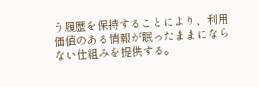う履歴を保持することにより、利用価値のある情報が眠ったままにならない仕組みを提供する。